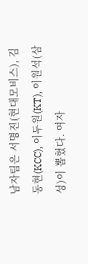남자팀은 서명진(현대모비스), 김동현(KCC), 이두원(KT), 이원석(삼성)이 뽑혔다. 여자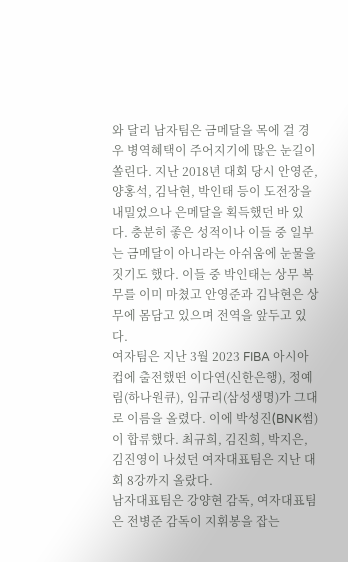와 달리 남자팀은 금메달을 목에 걸 경우 병역혜택이 주어지기에 많은 눈길이 쏠린다. 지난 2018년 대회 당시 안영준, 양홍석, 김낙현, 박인태 등이 도전장을 내밀었으나 은메달을 획득했던 바 있다. 충분히 좋은 성적이나 이들 중 일부는 금메달이 아니라는 아쉬움에 눈물을 짓기도 했다. 이들 중 박인태는 상무 복무를 이미 마쳤고 안영준과 김낙현은 상무에 몸담고 있으며 전역을 앞두고 있다.
여자팀은 지난 3월 2023 FIBA 아시아컵에 출전했떤 이다연(신한은행), 정예림(하나원큐), 임규리(삼성생명)가 그대로 이름을 올렸다. 이에 박성진(BNK썸)이 합류했다. 최규희, 김진희, 박지은, 김진영이 나섰던 여자대표팀은 지난 대회 8강까지 올랐다.
남자대표팀은 강양현 감독, 여자대표팀은 전병준 감독이 지휘봉을 잡는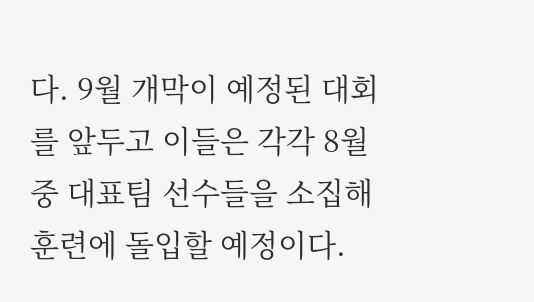다. 9월 개막이 예정된 대회를 앞두고 이들은 각각 8월 중 대표팀 선수들을 소집해 훈련에 돌입할 예정이다.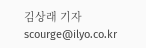김상래 기자 scourge@ilyo.co.kr